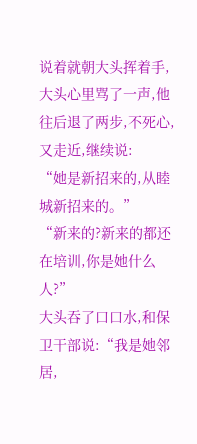说着就朝大头挥着手,大头心里骂了一声,他往后退了两步,不死心,又走近,继续说:
“她是新招来的,从睦城新招来的。”
“新来的?新来的都还在培训,你是她什么人?”
大头吞了口口水,和保卫干部说:“我是她邻居,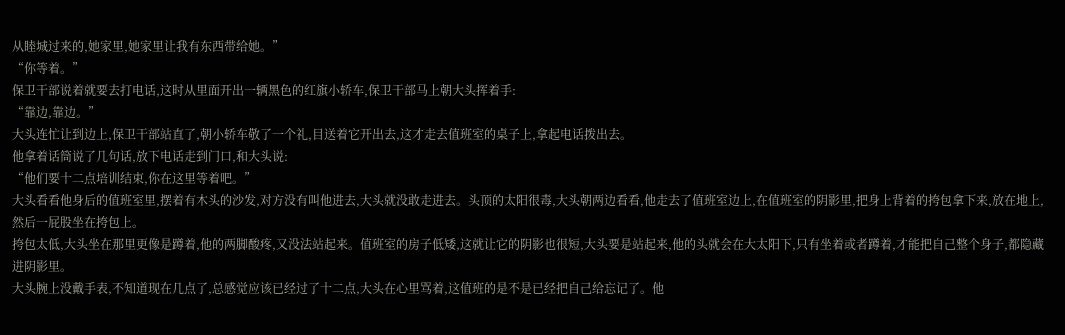从睦城过来的,她家里,她家里让我有东西带给她。”
“你等着。”
保卫干部说着就要去打电话,这时从里面开出一辆黑色的红旗小轿车,保卫干部马上朝大头挥着手:
“靠边,靠边。”
大头连忙让到边上,保卫干部站直了,朝小轿车敬了一个礼,目送着它开出去,这才走去值班室的桌子上,拿起电话拨出去。
他拿着话筒说了几句话,放下电话走到门口,和大头说:
“他们要十二点培训结束,你在这里等着吧。”
大头看看他身后的值班室里,摆着有木头的沙发,对方没有叫他进去,大头就没敢走进去。头顶的太阳很毒,大头朝两边看看,他走去了值班室边上,在值班室的阴影里,把身上背着的挎包拿下来,放在地上,然后一屁股坐在挎包上。
挎包太低,大头坐在那里更像是蹲着,他的两脚酸疼,又没法站起来。值班室的房子低矮,这就让它的阴影也很短,大头要是站起来,他的头就会在大太阳下,只有坐着或者蹲着,才能把自己整个身子,都隐藏进阴影里。
大头腕上没戴手表,不知道现在几点了,总感觉应该已经过了十二点,大头在心里骂着,这值班的是不是已经把自己给忘记了。他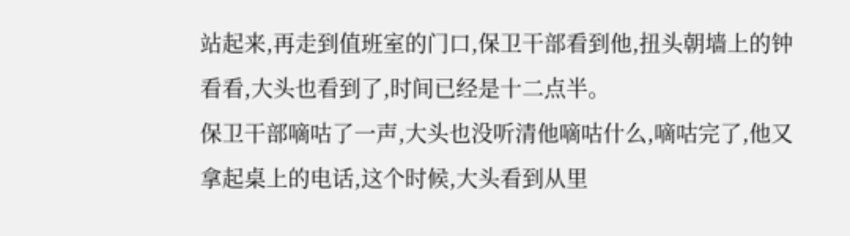站起来,再走到值班室的门口,保卫干部看到他,扭头朝墙上的钟看看,大头也看到了,时间已经是十二点半。
保卫干部嘀咕了一声,大头也没听清他嘀咕什么,嘀咕完了,他又拿起桌上的电话,这个时候,大头看到从里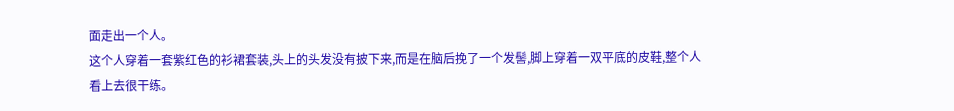面走出一个人。
这个人穿着一套紫红色的衫裙套装,头上的头发没有披下来,而是在脑后挽了一个发髻,脚上穿着一双平底的皮鞋,整个人看上去很干练。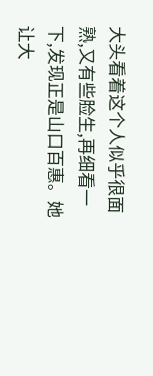大头看着这个人似乎很面熟,又有些脸生,再细看一下,发现正是山口百惠。她让大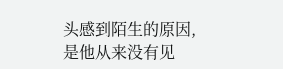头感到陌生的原因,是他从来没有见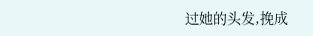过她的头发,挽成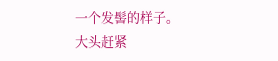一个发髻的样子。
大头赶紧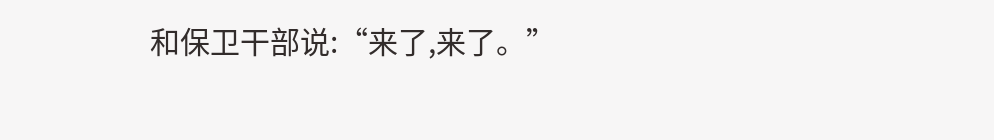和保卫干部说:“来了,来了。”